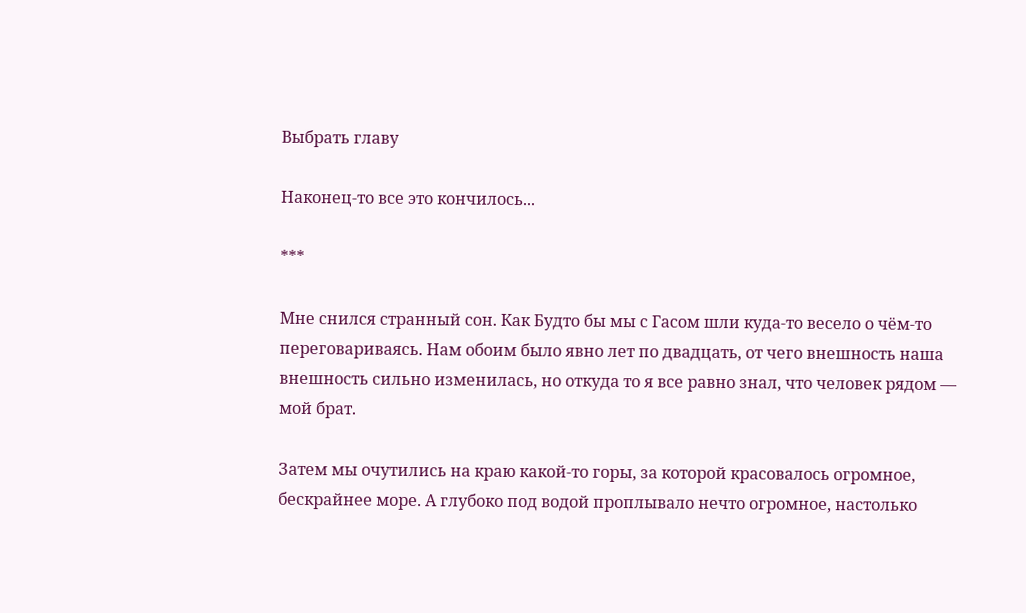Выбрать главу

Наконец-то все это кончилось...

***

Мне снился странный сон. Как Будто бы мы с Гасом шли куда-то весело о чём-то переговариваясь. Нам обоим было явно лет по двадцать, от чего внешность наша внешность сильно изменилась, но откуда то я все равно знал, что человек рядом — мой брат.

Затем мы очутились на краю какой-то горы, за которой красовалось огромное, бескрайнее море. А глубоко под водой проплывало нечто огромное, настолько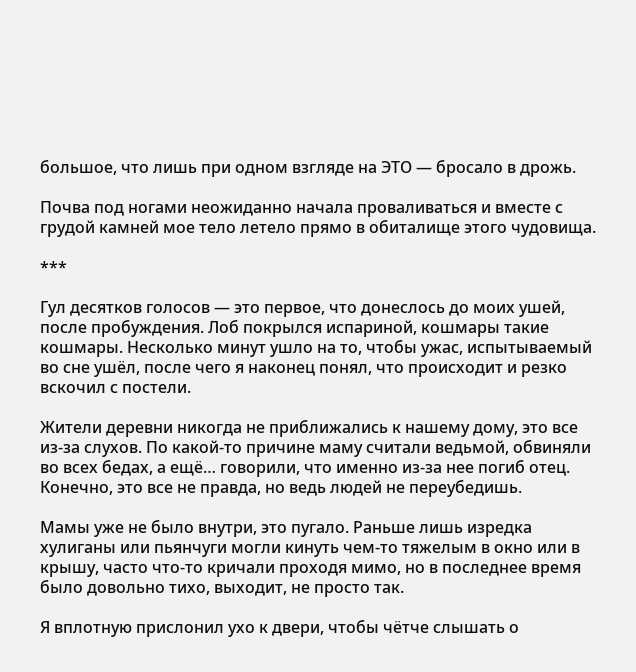большое, что лишь при одном взгляде на ЭТО — бросало в дрожь.

Почва под ногами неожиданно начала проваливаться и вместе с грудой камней мое тело летело прямо в обиталище этого чудовища.

***

Гул десятков голосов — это первое, что донеслось до моих ушей, после пробуждения. Лоб покрылся испариной, кошмары такие кошмары. Несколько минут ушло на то, чтобы ужас, испытываемый во сне ушёл, после чего я наконец понял, что происходит и резко вскочил с постели.

Жители деревни никогда не приближались к нашему дому, это все из-за слухов. По какой-то причине маму считали ведьмой, обвиняли во всех бедах, а ещё… говорили, что именно из-за нее погиб отец. Конечно, это все не правда, но ведь людей не переубедишь.

Мамы уже не было внутри, это пугало. Раньше лишь изредка хулиганы или пьянчуги могли кинуть чем-то тяжелым в окно или в крышу, часто что-то кричали проходя мимо, но в последнее время было довольно тихо, выходит, не просто так.

Я вплотную прислонил ухо к двери, чтобы чётче слышать о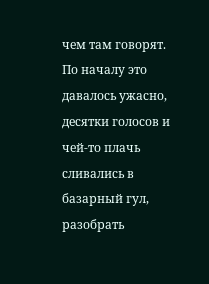чем там говорят. По началу это давалось ужасно, десятки голосов и чей-то плачь сливались в базарный гул, разобрать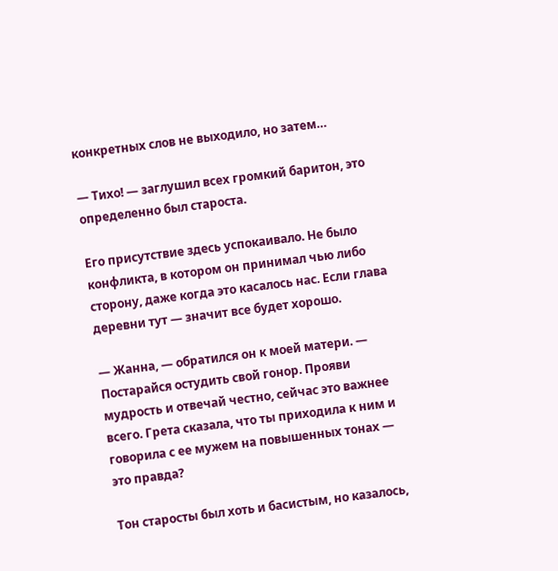конкретных слов не выходило, но затем…

— Тихо! — заглушил всех громкий баритон, это определенно был староста.

Его присутствие здесь успокаивало. Не было конфликта, в котором он принимал чью либо сторону, даже когда это касалось нас. Если глава деревни тут — значит все будет хорошо.

— Жанна, — обратился он к моей матери. — Постарайся остудить свой гонор. Прояви мудрость и отвечай честно, сейчас это важнее всего. Грета сказала, что ты приходила к ним и говорила с ее мужем на повышенных тонах — это правда?

Тон старосты был хоть и басистым, но казалось,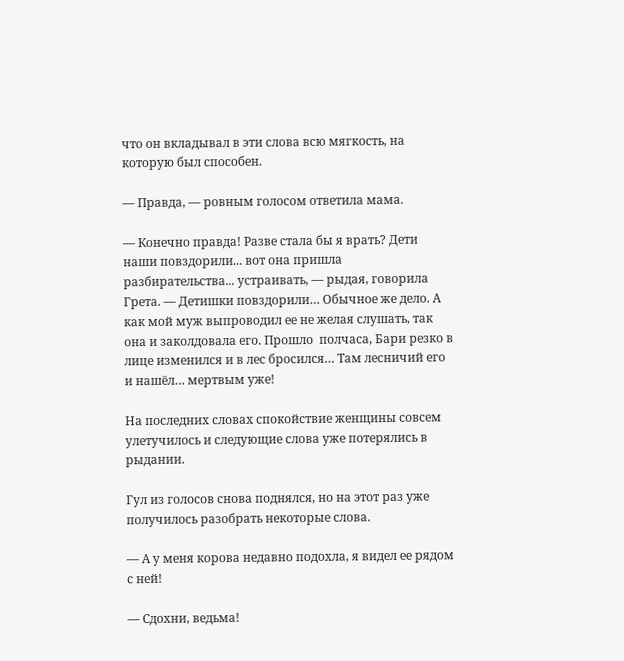что он вкладывал в эти слова всю мягкость, на которую был способен.

— Правда, — ровным голосом ответила мама.

— Конечно правда! Разве стала бы я врать? Дети наши повздорили... вот она пришла разбирательства... устраивать, — рыдая, говорила Грета. — Детишки повздорили… Обычное же дело. А как мой муж выпроводил ее не желая слушать, так она и заколдовала его. Прошло  полчаса, Бари резко в лице изменился и в лес бросился… Там лесничий его и нашёл… мертвым уже!

На последних словах спокойствие женщины совсем улетучилось и следующие слова уже потерялись в рыдании.

Гул из голосов снова поднялся, но на этот раз уже получилось разобрать некоторые слова.

— А у меня корова недавно подохла, я видел ее рядом с ней!

— Сдохни, ведьма!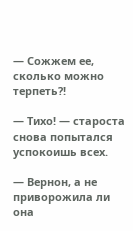— Сожжем ее, сколько можно терпеть?!

— Тихо! — староста снова попытался успокоишь всех.

— Вернон, а не приворожила ли она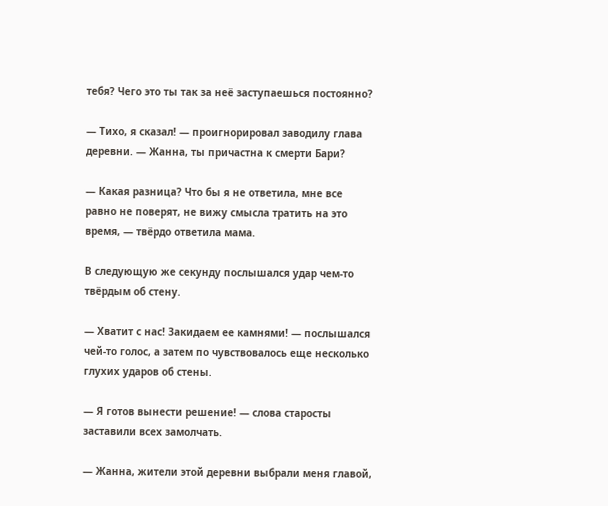тебя? Чего это ты так за неё заступаешься постоянно?

— Тихо, я сказал! — проигнорировал заводилу глава деревни. — Жанна, ты причастна к смерти Бари?

— Какая разница? Что бы я не ответила, мне все равно не поверят, не вижу смысла тратить на это время, — твёрдо ответила мама.

В следующую же секунду послышался удар чем-то твёрдым об стену.

— Хватит с нас! Закидаем ее камнями! — послышался чей-то голос, а затем по чувствовалось еще несколько глухих ударов об стены.

— Я готов вынести решение! — слова старосты заставили всех замолчать.

— Жанна, жители этой деревни выбрали меня главой,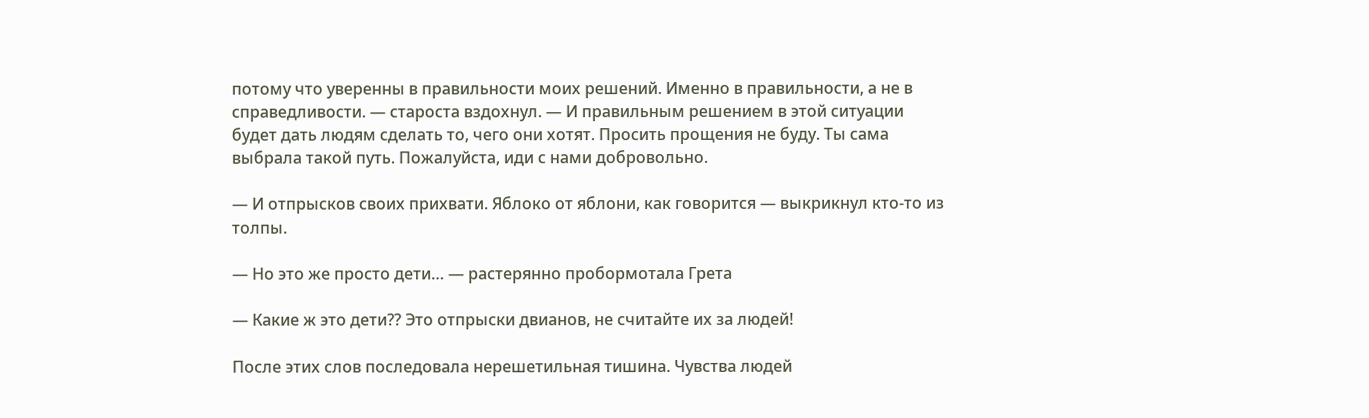потому что уверенны в правильности моих решений. Именно в правильности, а не в справедливости. — староста вздохнул. — И правильным решением в этой ситуации будет дать людям сделать то, чего они хотят. Просить прощения не буду. Ты сама выбрала такой путь. Пожалуйста, иди с нами добровольно.

— И отпрысков своих прихвати. Яблоко от яблони, как говорится — выкрикнул кто-то из толпы.

— Но это же просто дети… — растерянно пробормотала Грета

— Какие ж это дети?? Это отпрыски двианов, не считайте их за людей!

После этих слов последовала нерешетильная тишина. Чувства людей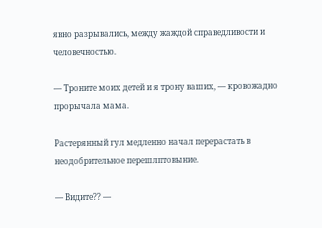явно разрывались, между жаждой справедливости и человечностью.

— Троните моих детей и я трону ваших, — кровожадно прорычала мама.

Растерянный гул медленно начал перерастать в неодобрительное перешлптовыние.

— Видите?? —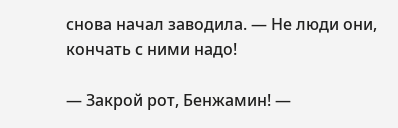снова начал заводила. — Не люди они, кончать с ними надо!

— Закрой рот, Бенжамин! —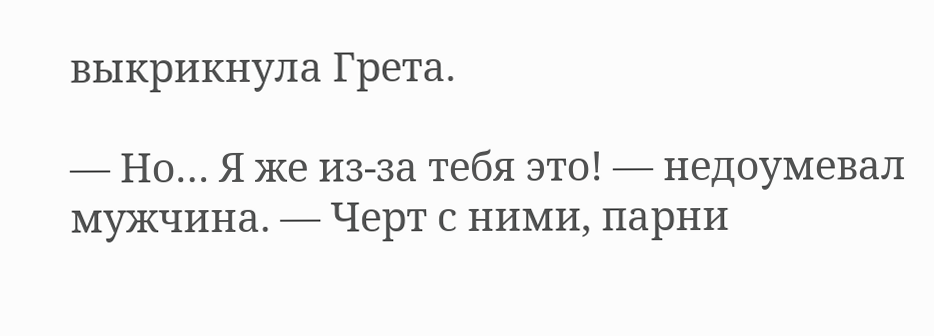выкрикнула Грета.

— Но… Я же из-за тебя это! — недоумевал мужчина. — Черт с ними, парни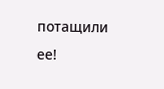потащили ее!